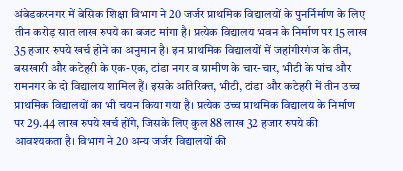अंबेडकरनगर में बेसिक शिक्षा विभाग ने 20 जर्जर प्राथमिक विद्यालयों के पुनर्निर्माण के लिए तीन करोड़ सात लाख रुपये का बजट मांगा है। प्रत्येक विद्यालय भवन के निर्माण पर 15 लाख 35 हजार रुपये खर्च होने का अनुमान है। इन प्राथमिक विद्यालयों में जहांगीरगंज के तीन, बसखारी और कटेहरी के एक-एक, टांडा नगर व ग्रामीण के चार-चार, भीटी के पांच और रामनगर के दो विद्यालय शामिल हैं। इसके अतिरिक्त, भीटी, टांडा और कटेहरी में तीन उच्च प्राथमिक विद्यालयों का भी चयन किया गया है। प्रत्येक उच्च प्राथमिक विद्यालय के निर्माण पर 29.44 लाख रुपये खर्च होंगे, जिसके लिए कुल 88 लाख 32 हजार रुपये की आवश्यकता है। विभाग ने 20 अन्य जर्जर विद्यालयों की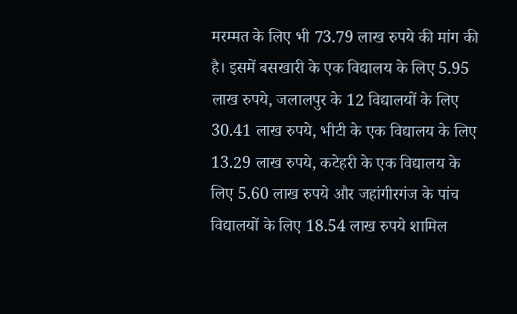मरम्मत के लिए भी 73.79 लाख रुपये की मांग की है। इसमें बसखारी के एक विद्यालय के लिए 5.95 लाख रुपये, जलालपुर के 12 विद्यालयों के लिए 30.41 लाख रुपये, भीटी के एक विद्यालय के लिए 13.29 लाख रुपये, कटेहरी के एक विद्यालय के लिए 5.60 लाख रुपये और जहांगीरगंज के पांच विद्यालयों के लिए 18.54 लाख रुपये शामिल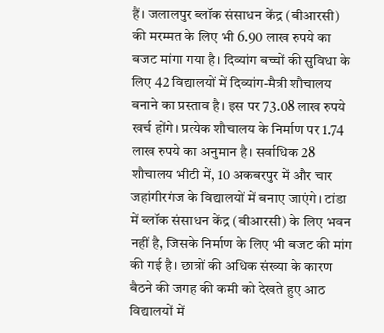हैं। जलालपुर ब्लॉक संसाधन केंद्र (बीआरसी) की मरम्मत के लिए भी 6.90 लाख रुपये का बजट मांगा गया है। दिव्यांग बच्चों की सुविधा के लिए 42 विद्यालयों में दिव्यांग-मैत्री शौचालय बनाने का प्रस्ताव है। इस पर 73.08 लाख रुपये खर्च होंगे। प्रत्येक शौचालय के निर्माण पर 1.74 लाख रुपये का अनुमान है। सर्वाधिक 28 शौचालय भीटी में, 10 अकबरपुर में और चार जहांगीरगंज के विद्यालयों में बनाए जाएंगे। टांडा में ब्लॉक संसाधन केंद्र (बीआरसी) के लिए भवन नहीं है, जिसके निर्माण के लिए भी बजट की मांग की गई है। छात्रों की अधिक संख्या के कारण बैठने की जगह की कमी को देखते हुए आठ विद्यालयों में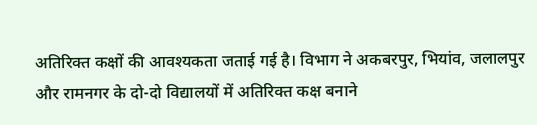अतिरिक्त कक्षों की आवश्यकता जताई गई है। विभाग ने अकबरपुर, भियांव, जलालपुर और रामनगर के दो-दो विद्यालयों में अतिरिक्त कक्ष बनाने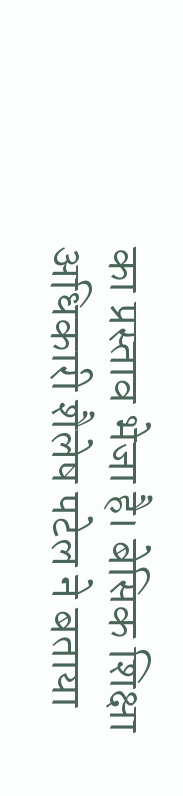का प्रस्ताव भेजा है। बेसिक शिक्षा अधिकारी शैलेष पटेल ने बताया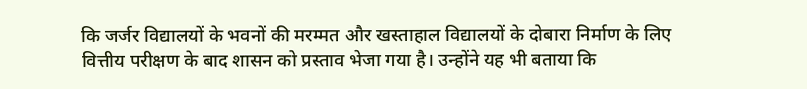कि जर्जर विद्यालयों के भवनों की मरम्मत और खस्ताहाल विद्यालयों के दोबारा निर्माण के लिए वित्तीय परीक्षण के बाद शासन को प्रस्ताव भेजा गया है। उन्होंने यह भी बताया कि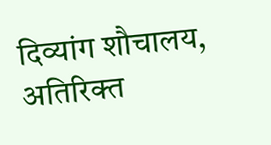दिव्यांग शौचालय, अतिरिक्त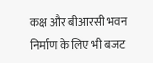कक्ष और बीआरसी भवन निर्माण के लिए भी बजट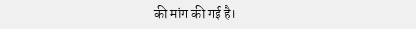की मांग की गई है।